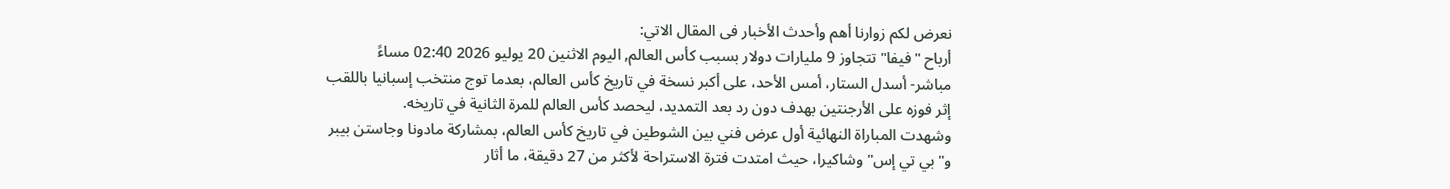نعرض لكم زوارنا أهم وأحدث الأخبار فى المقال الاتي:
أرباح "فيفا" تتجاوز 9 مليارات دولار بسبب كأس العالم, اليوم الاثنين 20 يوليو 2026 02:40 مساءً
مباشر- أسدل الستار، أمس الأحد، على أكبر نسخة في تاريخ كأس العالم، بعدما توج منتخب إسبانيا باللقب إثر فوزه على الأرجنتين بهدف دون رد بعد التمديد، ليحصد كأس العالم للمرة الثانية في تاريخه.
وشهدت المباراة النهائية أول عرض فني بين الشوطين في تاريخ كأس العالم، بمشاركة مادونا وجاستن بيبر و"بي تي إس" وشاكيرا، حيث امتدت فترة الاستراحة لأكثر من 27 دقيقة، ما أثار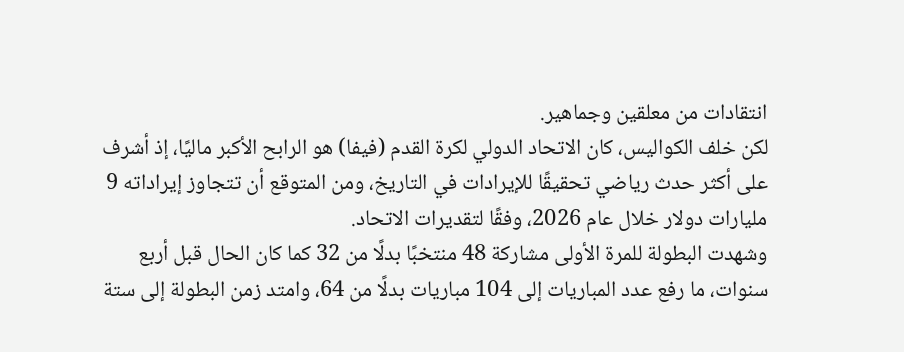انتقادات من معلقين وجماهير.
لكن خلف الكواليس، كان الاتحاد الدولي لكرة القدم (فيفا) هو الرابح الأكبر ماليًا، إذ أشرف على أكثر حدث رياضي تحقيقًا للإيرادات في التاريخ، ومن المتوقع أن تتجاوز إيراداته 9 مليارات دولار خلال عام 2026، وفقًا لتقديرات الاتحاد.
وشهدت البطولة للمرة الأولى مشاركة 48 منتخبًا بدلًا من 32 كما كان الحال قبل أربع سنوات، ما رفع عدد المباريات إلى 104 مباريات بدلًا من 64، وامتد زمن البطولة إلى ستة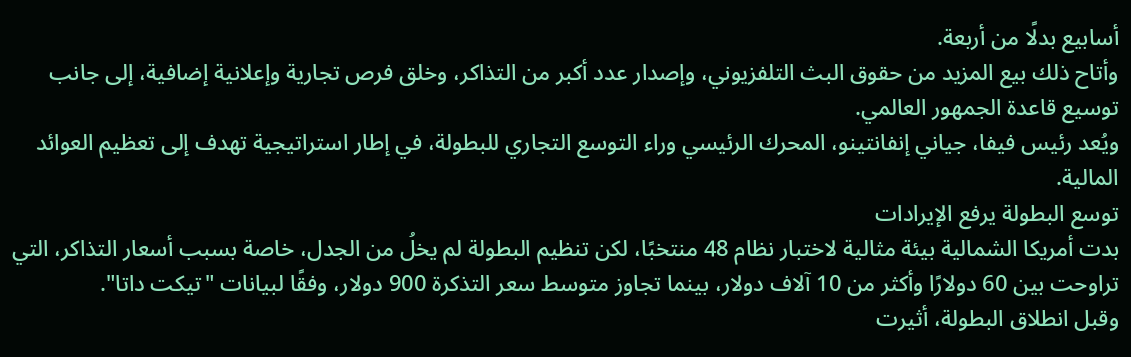أسابيع بدلًا من أربعة.
وأتاح ذلك بيع المزيد من حقوق البث التلفزيوني، وإصدار عدد أكبر من التذاكر، وخلق فرص تجارية وإعلانية إضافية، إلى جانب توسيع قاعدة الجمهور العالمي.
ويُعد رئيس فيفا، جياني إنفانتينو، المحرك الرئيسي وراء التوسع التجاري للبطولة، في إطار استراتيجية تهدف إلى تعظيم العوائد المالية.
توسع البطولة يرفع الإيرادات
بدت أمريكا الشمالية بيئة مثالية لاختبار نظام 48 منتخبًا، لكن تنظيم البطولة لم يخلُ من الجدل، خاصة بسبب أسعار التذاكر، التي تراوحت بين 60 دولارًا وأكثر من 10 آلاف دولار، بينما تجاوز متوسط سعر التذكرة 900 دولار، وفقًا لبيانات "تيكت داتا".
وقبل انطلاق البطولة، أثيرت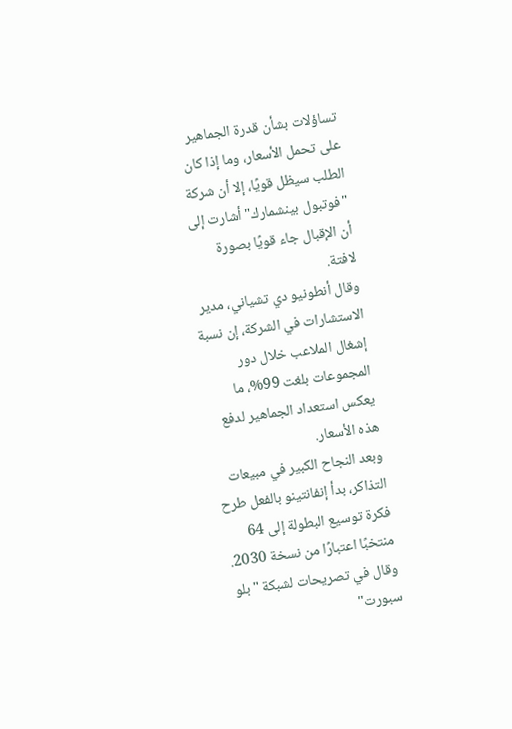تساؤلات بشأن قدرة الجماهير على تحمل الأسعار، وما إذا كان الطلب سيظل قويًا، إلا أن شركة "فوتبول بينشمارك" أشارت إلى أن الإقبال جاء قويًا بصورة لافتة.
وقال أنطونيو دي تشياني، مدير الاستشارات في الشركة، إن نسبة إشغال الملاعب خلال دور المجموعات بلغت 99%، ما يعكس استعداد الجماهير لدفع هذه الأسعار.
وبعد النجاح الكبير في مبيعات التذاكر، بدأ إنفانتينو بالفعل طرح فكرة توسيع البطولة إلى 64 منتخبًا اعتبارًا من نسخة 2030.
وقال في تصريحات لشبكة "بلو سبورت"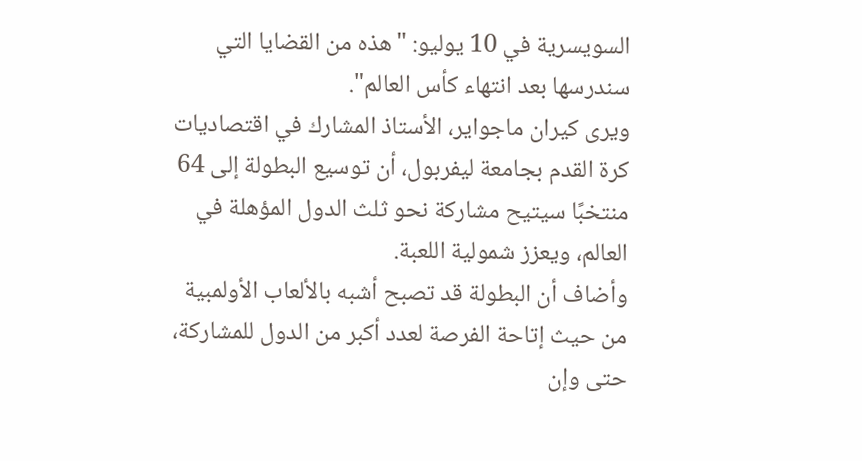السويسرية في 10 يوليو: "هذه من القضايا التي سندرسها بعد انتهاء كأس العالم".
ويرى كيران ماجواير، الأستاذ المشارك في اقتصاديات كرة القدم بجامعة ليفربول، أن توسيع البطولة إلى 64 منتخبًا سيتيح مشاركة نحو ثلث الدول المؤهلة في العالم، ويعزز شمولية اللعبة.
وأضاف أن البطولة قد تصبح أشبه بالألعاب الأولمبية من حيث إتاحة الفرصة لعدد أكبر من الدول للمشاركة، حتى وإن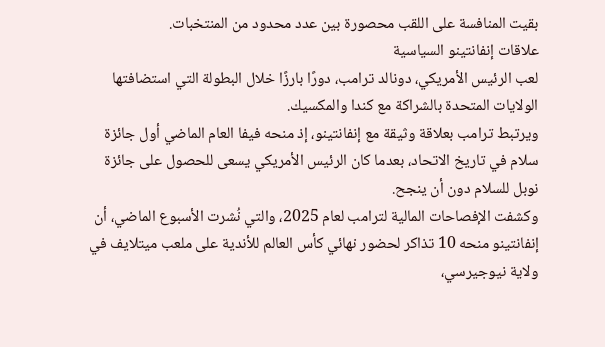بقيت المنافسة على اللقب محصورة بين عدد محدود من المنتخبات.
علاقات إنفانتينو السياسية
لعب الرئيس الأمريكي، دونالد ترامب، دورًا بارزًا خلال البطولة التي استضافتها الولايات المتحدة بالشراكة مع كندا والمكسيك.
ويرتبط ترامب بعلاقة وثيقة مع إنفانتينو، إذ منحه فيفا العام الماضي أول جائزة سلام في تاريخ الاتحاد، بعدما كان الرئيس الأمريكي يسعى للحصول على جائزة نوبل للسلام دون أن ينجح.
وكشفت الإفصاحات المالية لترامب لعام 2025، والتي نُشرت الأسبوع الماضي، أن إنفانتينو منحه 10 تذاكر لحضور نهائي كأس العالم للأندية على ملعب ميتلايف في ولاية نيوجيرسي،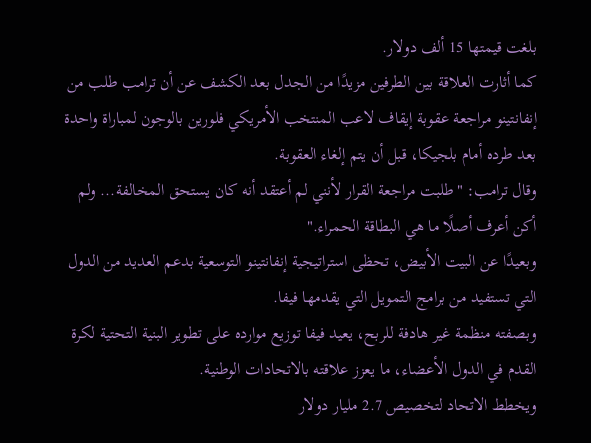بلغت قيمتها 15 ألف دولار.
كما أثارت العلاقة بين الطرفين مزيدًا من الجدل بعد الكشف عن أن ترامب طلب من إنفانتينو مراجعة عقوبة إيقاف لاعب المنتخب الأمريكي فلورين بالوجون لمباراة واحدة بعد طرده أمام بلجيكا، قبل أن يتم إلغاء العقوبة.
وقال ترامب: "طلبت مراجعة القرار لأنني لم أعتقد أنه كان يستحق المخالفة... ولم أكن أعرف أصلًا ما هي البطاقة الحمراء."
وبعيدًا عن البيت الأبيض، تحظى استراتيجية إنفانتينو التوسعية بدعم العديد من الدول التي تستفيد من برامج التمويل التي يقدمها فيفا.
وبصفته منظمة غير هادفة للربح، يعيد فيفا توزيع موارده على تطوير البنية التحتية لكرة القدم في الدول الأعضاء، ما يعزز علاقته بالاتحادات الوطنية.
ويخطط الاتحاد لتخصيص 2.7 مليار دولار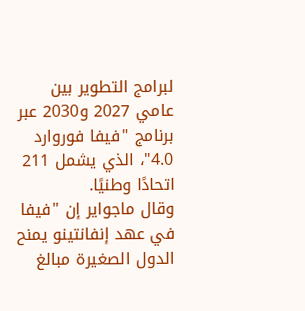لبرامج التطوير بين عامي 2027 و2030 عبر برنامج "فيفا فوروارد 4.0"، الذي يشمل 211 اتحادًا وطنيًا.
وقال ماجواير إن "فيفا في عهد إنفانتينو يمنح الدول الصغيرة مبالغ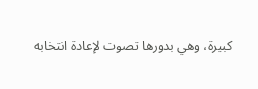كبيرة، وهي بدورها تصوت لإعادة انتخابه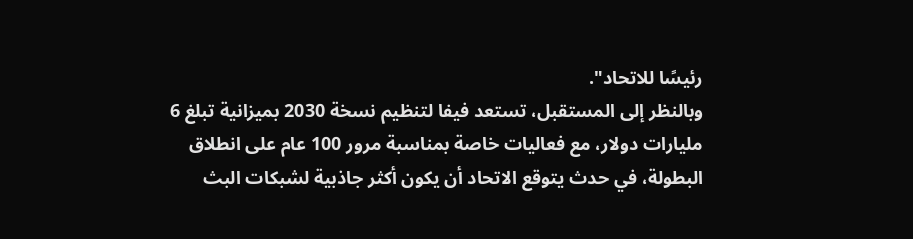رئيسًا للاتحاد".
وبالنظر إلى المستقبل، تستعد فيفا لتنظيم نسخة 2030 بميزانية تبلغ 6 مليارات دولار، مع فعاليات خاصة بمناسبة مرور 100 عام على انطلاق البطولة، في حدث يتوقع الاتحاد أن يكون أكثر جاذبية لشبكات البث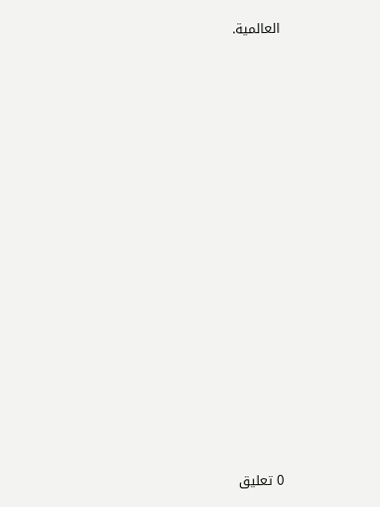العالمية.


















0 تعليق